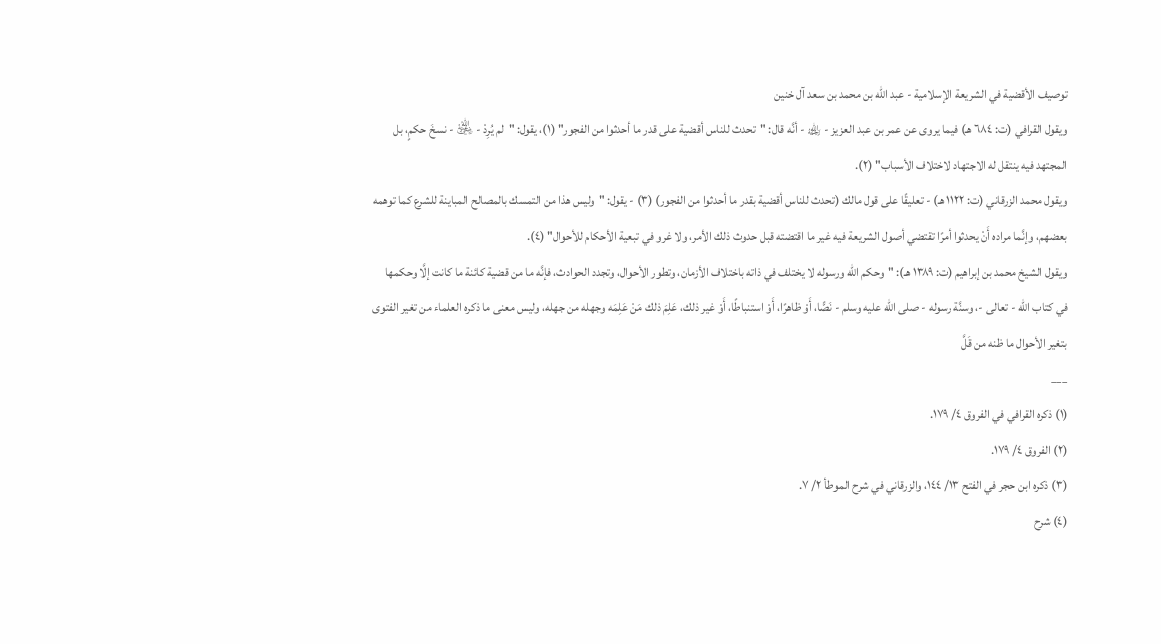توصيف الأقضية في الشريعة الإسلامية - عبد الله بن محمد بن سعد آل خنين
ويقول القرافي (ت: ٦٨٤ هـ) فيما يروى عن عمر بن عبد العزيز - ﵀ - أنَّه قال: "تحدث للناس أقضية على قدر ما أحدثوا من الفجور" (١)، يقول: "لم يُرِدْ - ﵁ - نسخَ حكمٍ، بل المجتهد فيه ينتقل له الاجتهاد لاختلاف الأسباب" (٢).
ويقول محمد الزرقاني (ت: ١١٢٢ هـ) - تعليقًا على قول مالك (تحدث للناس أقضية بقدر ما أحدثوا من الفجور) (٣) - يقول: "وليس هذا من التمسك بالمصالح المباينة للشرع كما توهمه بعضهم، وإنَّما مراده أَنْ يحدثوا أمرًا تقتضي أصول الشريعة فيه غير ما اقتضته قبل حدوث ذلك الأمر، ولا غرو في تبعية الأحكام للأحوال" (٤).
ويقول الشيخ محمد بن إبراهيم (ت: ١٣٨٩ هـ): "وحكم الله ورسوله لا يختلف في ذاته باختلاف الأزمان، وتطور الأحوال، وتجدد الحوادث، فإنَّه ما من قضية كائنة ما كانت إلَّا وحكمها في كتاب الله - تعالى -، وسنَّة رسوله - صلى الله عليه وسلم - نَصًّا، أَوْ ظاهرًا، أَوْ استنباطًا، أَوْ غير ذلك، عَلِمَ ذلك مَنْ عَلِمَه وجهله من جهله، وليس معنى ما ذكره العلماء من تغير الفتوى بتغير الأحوال ما ظنه من قَلَّ
___
(١) ذكره القرافي في الفروق ٤/ ١٧٩.
(٢) الفروق ٤/ ١٧٩.
(٣) ذكره ابن حجر في الفتح ١٣/ ١٤٤، والزرقاني في شرح الموطأ ٢/ ٧.
(٤) شرح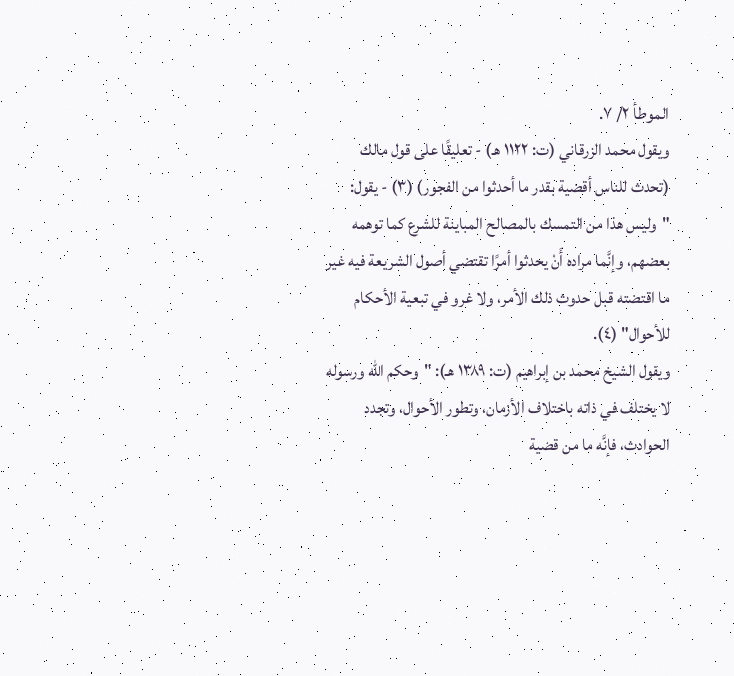الموطأ ٢/ ٧.
ويقول محمد الزرقاني (ت: ١١٢٢ هـ) - تعليقًا على قول مالك (تحدث للناس أقضية بقدر ما أحدثوا من الفجور) (٣) - يقول: "وليس هذا من التمسك بالمصالح المباينة للشرع كما توهمه بعضهم، وإنَّما مراده أَنْ يحدثوا أمرًا تقتضي أصول الشريعة فيه غير ما اقتضته قبل حدوث ذلك الأمر، ولا غرو في تبعية الأحكام للأحوال" (٤).
ويقول الشيخ محمد بن إبراهيم (ت: ١٣٨٩ هـ): "وحكم الله ورسوله لا يختلف في ذاته باختلاف الأزمان، وتطور الأحوال، وتجدد الحوادث، فإنَّه ما من قضية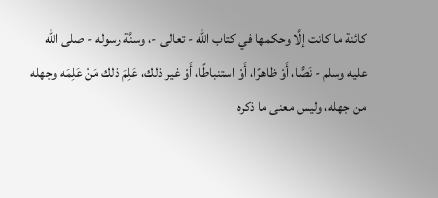كائنة ما كانت إلَّا وحكمها في كتاب الله - تعالى -، وسنَّة رسوله - صلى الله عليه وسلم - نَصًّا، أَوْ ظاهرًا، أَوْ استنباطًا، أَوْ غير ذلك، عَلِمَ ذلك مَنْ عَلِمَه وجهله من جهله، وليس معنى ما ذكره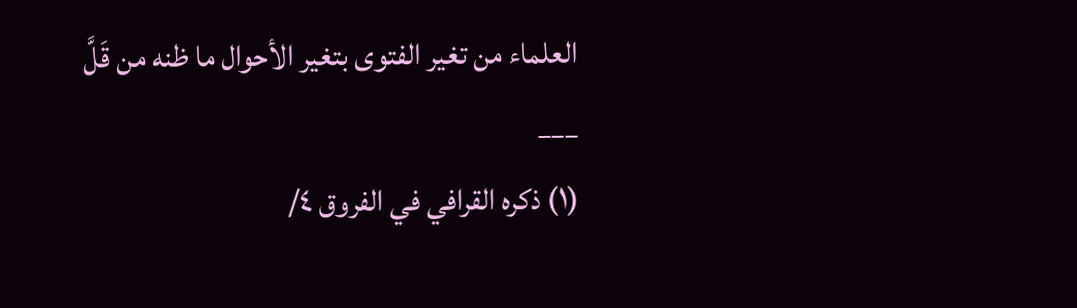العلماء من تغير الفتوى بتغير الأحوال ما ظنه من قَلَّ
___
(١) ذكره القرافي في الفروق ٤/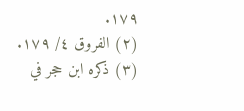١٧٩.
(٢) الفروق ٤/ ١٧٩.
(٣) ذكره ابن حجر في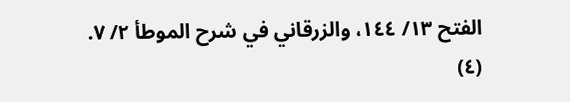الفتح ١٣/ ١٤٤، والزرقاني في شرح الموطأ ٢/ ٧.
(٤)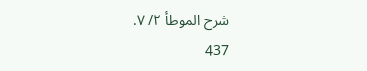شرح الموطأ ٢/ ٧.
437